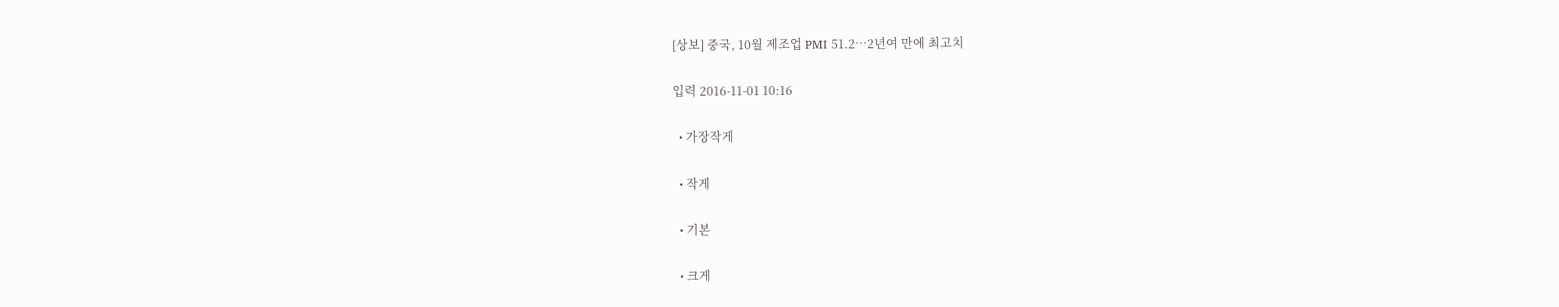[상보] 중국, 10월 제조업 PMI 51.2…2년여 만에 최고치

입력 2016-11-01 10:16

  • 가장작게

  • 작게

  • 기본

  • 크게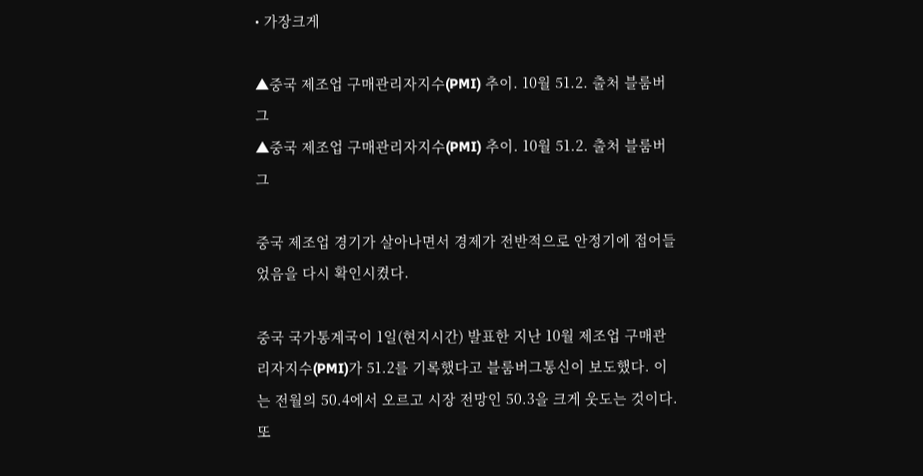• 가장크게

▲중국 제조업 구매관리자지수(PMI) 추이. 10월 51.2. 출처 블룸버그
▲중국 제조업 구매관리자지수(PMI) 추이. 10월 51.2. 출처 블룸버그

중국 제조업 경기가 살아나면서 경제가 전반적으로 안정기에 접어들었음을 다시 확인시켰다.

중국 국가통계국이 1일(현지시간) 발표한 지난 10월 제조업 구매관리자지수(PMI)가 51.2를 기록했다고 블룸버그통신이 보도했다. 이는 전월의 50.4에서 오르고 시장 전망인 50.3을 크게 웃도는 것이다. 또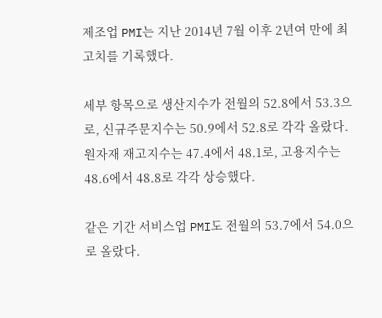제조업 PMI는 지난 2014년 7월 이후 2년여 만에 최고치를 기록했다.

세부 항목으로 생산지수가 전월의 52.8에서 53.3으로, 신규주문지수는 50.9에서 52.8로 각각 올랐다. 원자재 재고지수는 47.4에서 48.1로, 고용지수는 48.6에서 48.8로 각각 상승했다.

같은 기간 서비스업 PMI도 전월의 53.7에서 54.0으로 올랐다.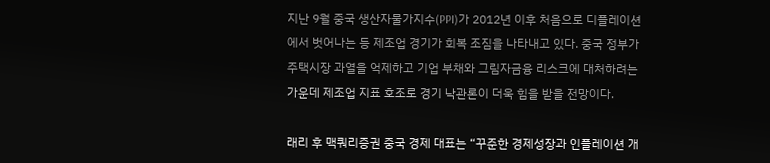지난 9월 중국 생산자물가지수(PPI)가 2012년 이후 처음으로 디플레이션에서 벗어나는 등 제조업 경기가 회복 조짐을 나타내고 있다. 중국 정부가 주택시장 과열을 억제하고 기업 부채와 그림자금융 리스크에 대처하려는 가운데 제조업 지표 호조로 경기 낙관론이 더욱 힘을 받을 전망이다.

래리 후 맥쿼리증권 중국 경제 대표는 “꾸준한 경제성장과 인플레이션 개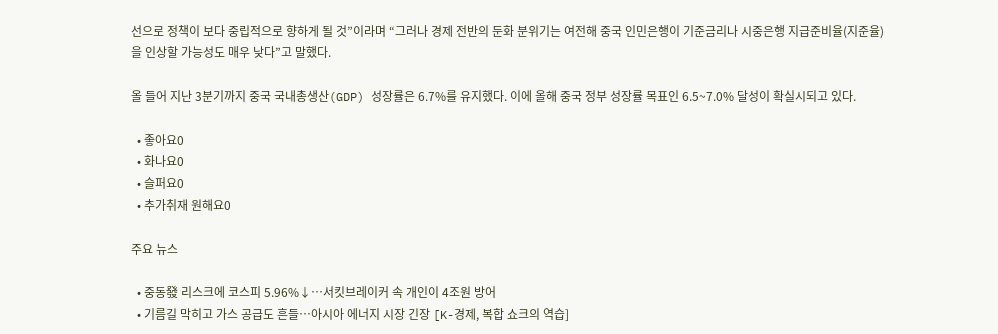선으로 정책이 보다 중립적으로 향하게 될 것”이라며 “그러나 경제 전반의 둔화 분위기는 여전해 중국 인민은행이 기준금리나 시중은행 지급준비율(지준율)을 인상할 가능성도 매우 낮다”고 말했다.

올 들어 지난 3분기까지 중국 국내총생산(GDP) 성장률은 6.7%를 유지했다. 이에 올해 중국 정부 성장률 목표인 6.5~7.0% 달성이 확실시되고 있다.

  • 좋아요0
  • 화나요0
  • 슬퍼요0
  • 추가취재 원해요0

주요 뉴스

  • 중동發 리스크에 코스피 5.96%↓⋯서킷브레이커 속 개인이 4조원 방어
  • 기름길 막히고 가스 공급도 흔들…아시아 에너지 시장 긴장 [K-경제, 복합 쇼크의 역습]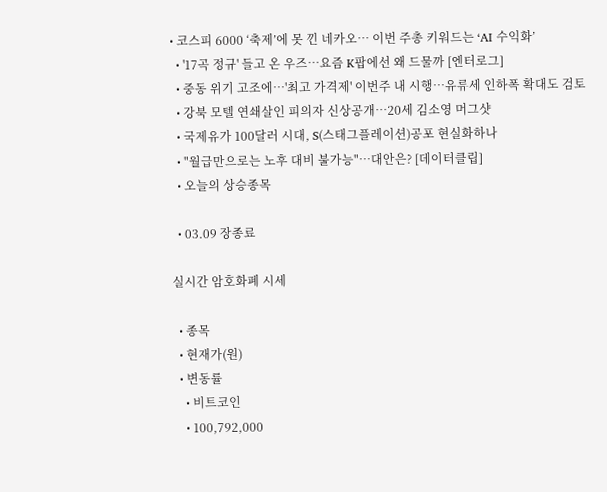• 코스피 6000 ‘축제’에 못 낀 네카오… 이번 주총 키워드는 ‘AI 수익화’
  • '17곡 정규' 들고 온 우즈⋯요즘 K팝에선 왜 드물까 [엔터로그]
  • 중동 위기 고조에…'최고 가격제' 이번주 내 시행…유류세 인하폭 확대도 검토
  • 강북 모텔 연쇄살인 피의자 신상공개…20세 김소영 머그샷
  • 국제유가 100달러 시대, S(스태그플레이션)공포 현실화하나
  • "월급만으로는 노후 대비 불가능"…대안은? [데이터클립]
  • 오늘의 상승종목

  • 03.09 장종료

실시간 암호화폐 시세

  • 종목
  • 현재가(원)
  • 변동률
    • 비트코인
    • 100,792,000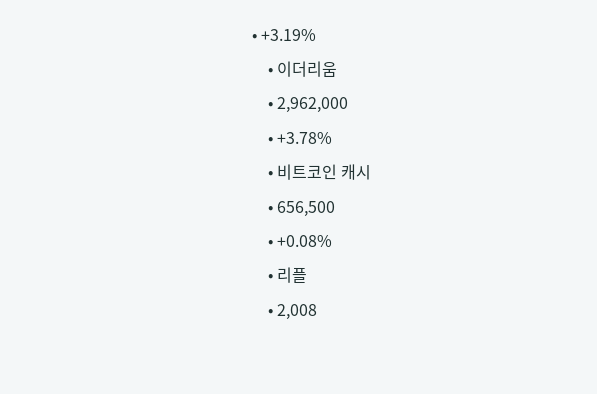• +3.19%
    • 이더리움
    • 2,962,000
    • +3.78%
    • 비트코인 캐시
    • 656,500
    • +0.08%
    • 리플
    • 2,008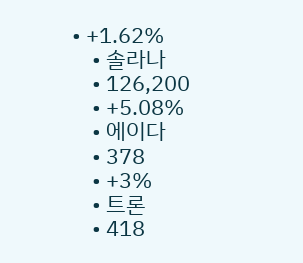• +1.62%
    • 솔라나
    • 126,200
    • +5.08%
    • 에이다
    • 378
    • +3%
    • 트론
    • 418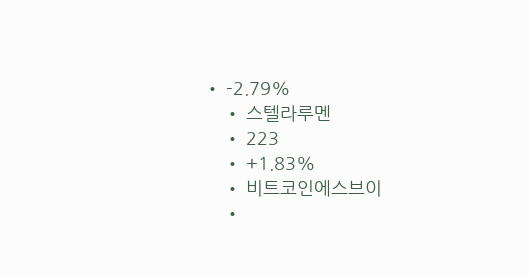• -2.79%
    • 스텔라루멘
    • 223
    • +1.83%
    • 비트코인에스브이
    •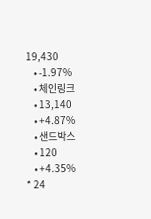19,430
    • -1.97%
    • 체인링크
    • 13,140
    • +4.87%
    • 샌드박스
    • 120
    • +4.35%
* 24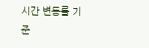시간 변동률 기준